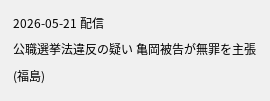2026-05-21 配信
公職選挙法違反の疑い 亀岡被告が無罪を主張(福島)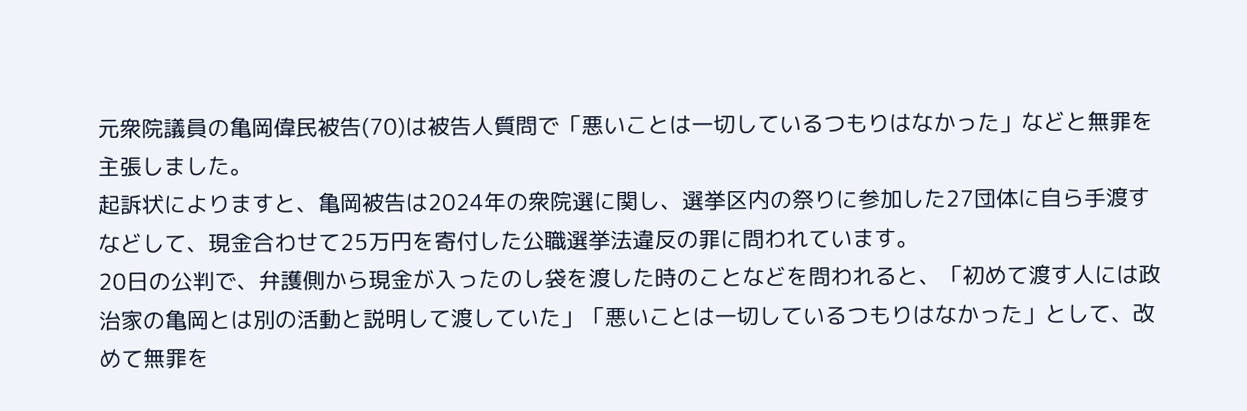元衆院議員の亀岡偉民被告(70)は被告人質問で「悪いことは一切しているつもりはなかった」などと無罪を主張しました。
起訴状によりますと、亀岡被告は2024年の衆院選に関し、選挙区内の祭りに参加した27団体に自ら手渡すなどして、現金合わせて25万円を寄付した公職選挙法違反の罪に問われています。
20日の公判で、弁護側から現金が入ったのし袋を渡した時のことなどを問われると、「初めて渡す人には政治家の亀岡とは別の活動と説明して渡していた」「悪いことは一切しているつもりはなかった」として、改めて無罪を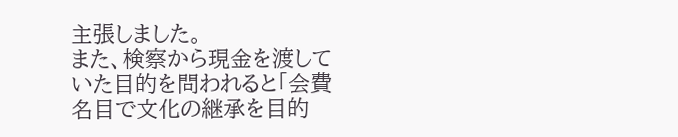主張しました。
また、検察から現金を渡していた目的を問われると「会費名目で文化の継承を目的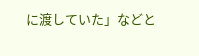に渡していた」などと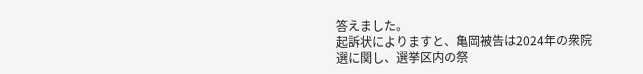答えました。
起訴状によりますと、亀岡被告は2024年の衆院選に関し、選挙区内の祭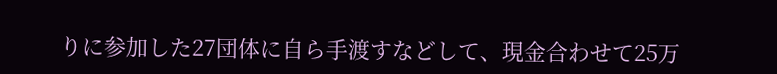りに参加した27団体に自ら手渡すなどして、現金合わせて25万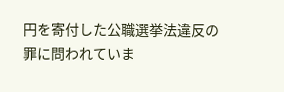円を寄付した公職選挙法違反の罪に問われていま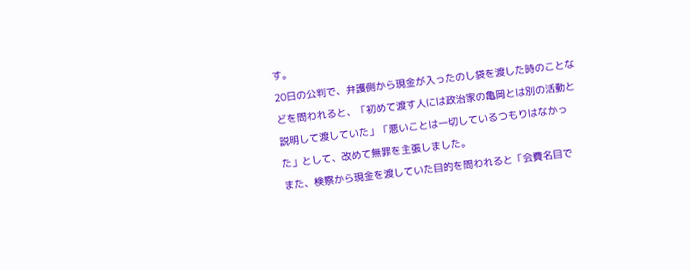す。
20日の公判で、弁護側から現金が入ったのし袋を渡した時のことなどを問われると、「初めて渡す人には政治家の亀岡とは別の活動と説明して渡していた」「悪いことは一切しているつもりはなかった」として、改めて無罪を主張しました。
また、検察から現金を渡していた目的を問われると「会費名目で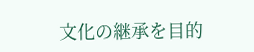文化の継承を目的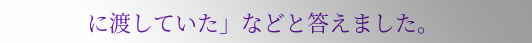に渡していた」などと答えました。